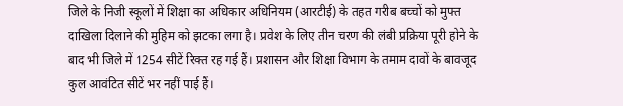जिले के निजी स्कूलों में शिक्षा का अधिकार अधिनियम (आरटीई) के तहत गरीब बच्चों को मुफ्त दाखिला दिलाने की मुहिम को झटका लगा है। प्रवेश के लिए तीन चरण की लंबी प्रक्रिया पूरी होने के बाद भी जिले में 1254 सीटें रिक्त रह गई हैं। प्रशासन और शिक्षा विभाग के तमाम दावों के बावजूद कुल आवंटित सीटें भर नहीं पाई हैं।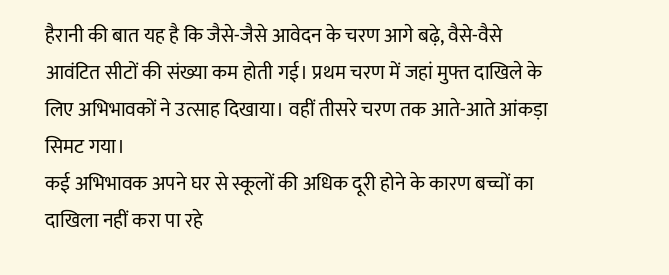हैरानी की बात यह है कि जैसे-जैसे आवेदन के चरण आगे बढ़े, वैसे-वैसे आवंटित सीटों की संख्या कम होती गई। प्रथम चरण में जहां मुफ्त दाखिले के लिए अभिभावकों ने उत्साह दिखाया। वहीं तीसरे चरण तक आते-आते आंकड़ा सिमट गया।
कई अभिभावक अपने घर से स्कूलों की अधिक दूरी होने के कारण बच्चों का दाखिला नहीं करा पा रहे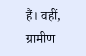हैं। वहीं, ग्रामीण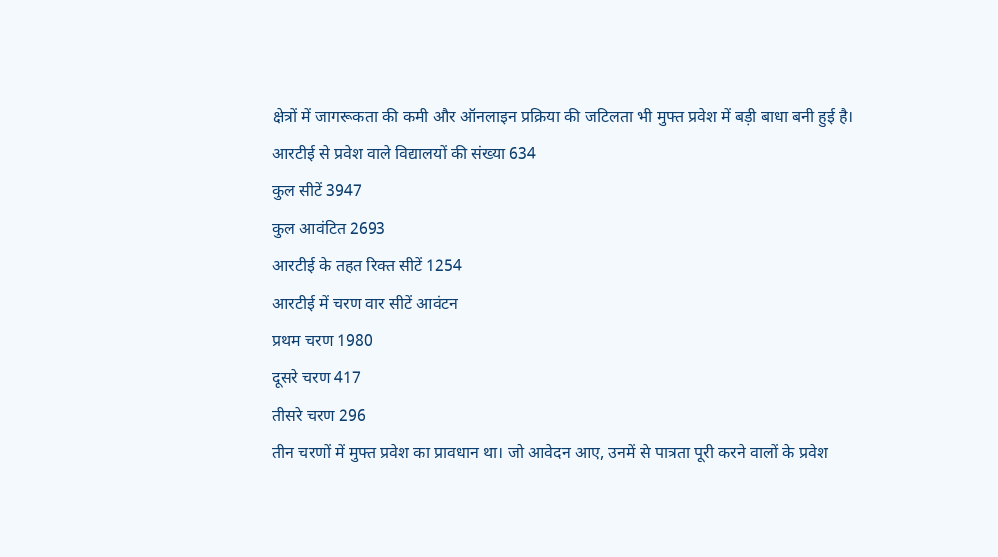क्षेत्रों में जागरूकता की कमी और ऑनलाइन प्रक्रिया की जटिलता भी मुफ्त प्रवेश में बड़ी बाधा बनी हुई है।
आरटीई से प्रवेश वाले विद्यालयों की संख्या 634
कुल सीटें 3947
कुल आवंटित 2693
आरटीई के तहत रिक्त सीटें 1254
आरटीई में चरण वार सीटें आवंटन
प्रथम चरण 1980
दूसरे चरण 417
तीसरे चरण 296
तीन चरणों में मुफ्त प्रवेश का प्रावधान था। जो आवेदन आए, उनमें से पात्रता पूरी करने वालों के प्रवेश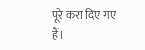पूरे करा दिए गए हैं।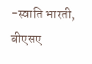-स्वाति भारती, बीएसए